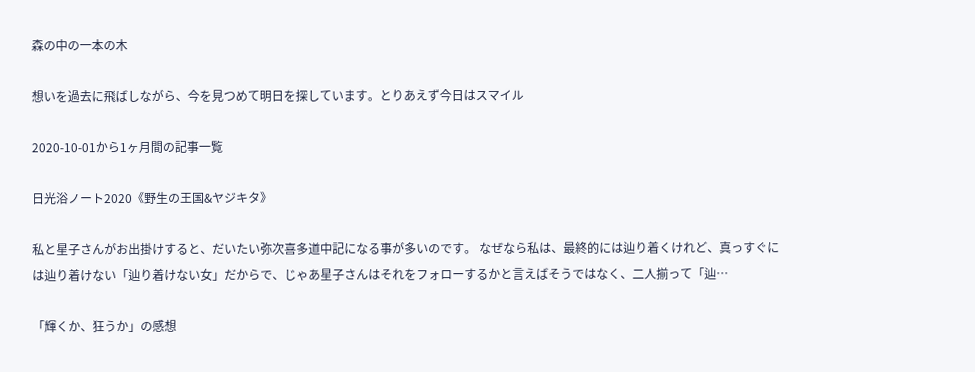森の中の一本の木

想いを過去に飛ばしながら、今を見つめて明日を探しています。とりあえず今日はスマイル

2020-10-01から1ヶ月間の記事一覧

日光浴ノート2020《野生の王国&ヤジキタ》

私と星子さんがお出掛けすると、だいたい弥次喜多道中記になる事が多いのです。 なぜなら私は、最終的には辿り着くけれど、真っすぐには辿り着けない「辿り着けない女」だからで、じゃあ星子さんはそれをフォローするかと言えばそうではなく、二人揃って「辿…

「輝くか、狂うか」の感想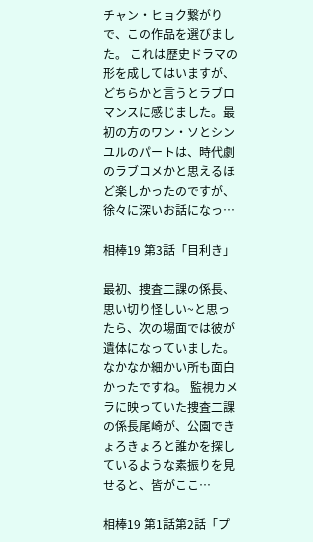チャン・ヒョク繋がりで、この作品を選びました。 これは歴史ドラマの形を成してはいますが、どちらかと言うとラブロマンスに感じました。最初の方のワン・ソとシンユルのパートは、時代劇のラブコメかと思えるほど楽しかったのですが、徐々に深いお話になっ…

相棒19 第3話「目利き」

最初、捜査二課の係長、思い切り怪しい~と思ったら、次の場面では彼が遺体になっていました。 なかなか細かい所も面白かったですね。 監視カメラに映っていた捜査二課の係長尾崎が、公園できょろきょろと誰かを探しているような素振りを見せると、皆がここ…

相棒19 第1話第2話「プ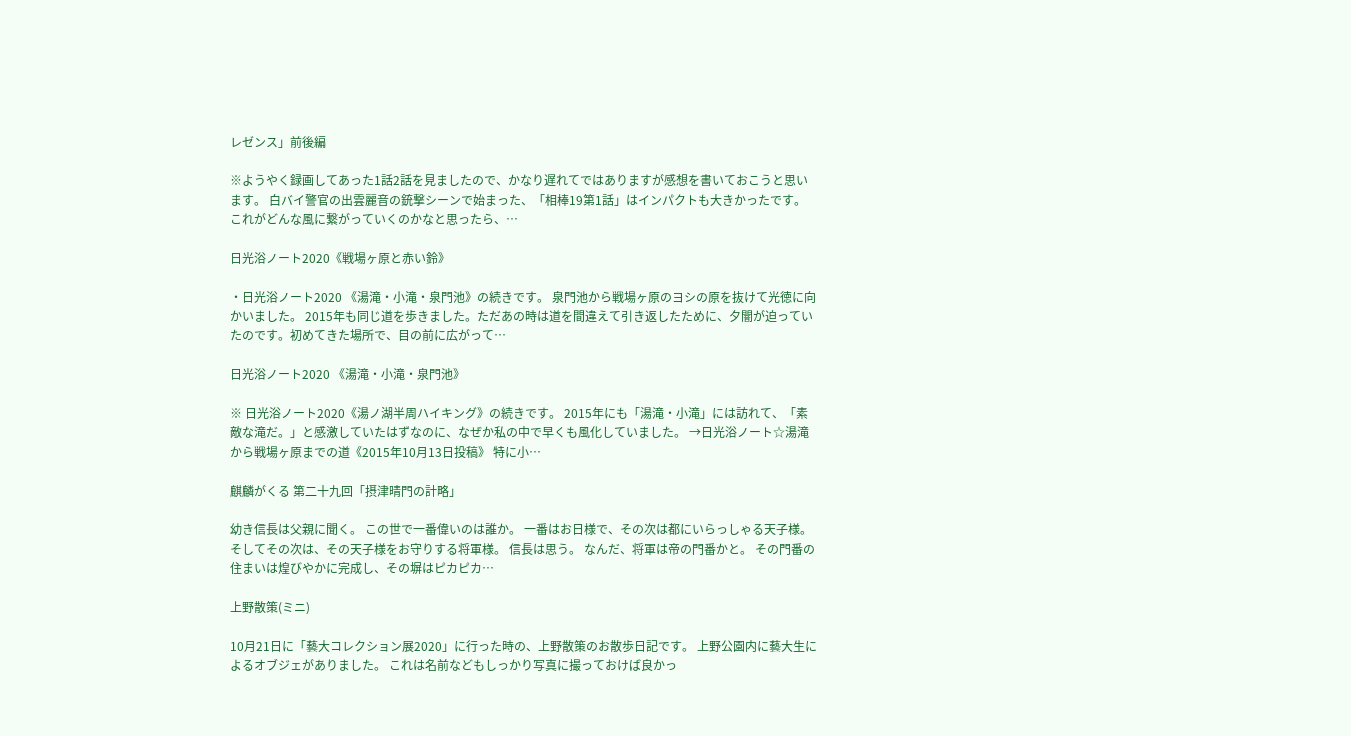レゼンス」前後編

※ようやく録画してあった1話2話を見ましたので、かなり遅れてではありますが感想を書いておこうと思います。 白バイ警官の出雲麗音の銃撃シーンで始まった、「相棒19第1話」はインパクトも大きかったです。 これがどんな風に繋がっていくのかなと思ったら、…

日光浴ノート2020《戦場ヶ原と赤い鈴》

・日光浴ノート2020 《湯滝・小滝・泉門池》の続きです。 泉門池から戦場ヶ原のヨシの原を抜けて光徳に向かいました。 2015年も同じ道を歩きました。ただあの時は道を間違えて引き返したために、夕闇が迫っていたのです。初めてきた場所で、目の前に広がって…

日光浴ノート2020 《湯滝・小滝・泉門池》

※ 日光浴ノート2020《湯ノ湖半周ハイキング》の続きです。 2015年にも「湯滝・小滝」には訪れて、「素敵な滝だ。」と感激していたはずなのに、なぜか私の中で早くも風化していました。 →日光浴ノート☆湯滝から戦場ヶ原までの道《2015年10月13日投稿》 特に小…

麒麟がくる 第二十九回「摂津晴門の計略」

幼き信長は父親に聞く。 この世で一番偉いのは誰か。 一番はお日様で、その次は都にいらっしゃる天子様。そしてその次は、その天子様をお守りする将軍様。 信長は思う。 なんだ、将軍は帝の門番かと。 その門番の住まいは煌びやかに完成し、その塀はピカピカ…

上野散策(ミニ)

10月21日に「藝大コレクション展2020」に行った時の、上野散策のお散歩日記です。 上野公園内に藝大生によるオブジェがありました。 これは名前などもしっかり写真に撮っておけば良かっ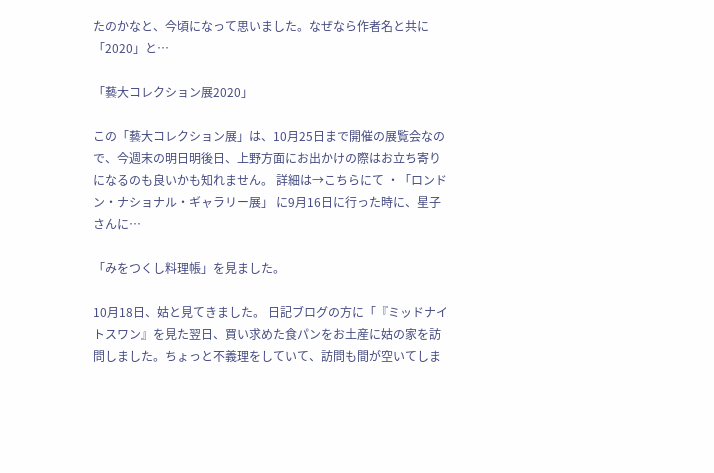たのかなと、今頃になって思いました。なぜなら作者名と共に「2020」と…

「藝大コレクション展2020」

この「藝大コレクション展」は、10月25日まで開催の展覧会なので、今週末の明日明後日、上野方面にお出かけの際はお立ち寄りになるのも良いかも知れません。 詳細は→こちらにて ・「ロンドン・ナショナル・ギャラリー展」 に9月16日に行った時に、星子さんに…

「みをつくし料理帳」を見ました。

10月18日、姑と見てきました。 日記ブログの方に「『ミッドナイトスワン』を見た翌日、買い求めた食パンをお土産に姑の家を訪問しました。ちょっと不義理をしていて、訪問も間が空いてしま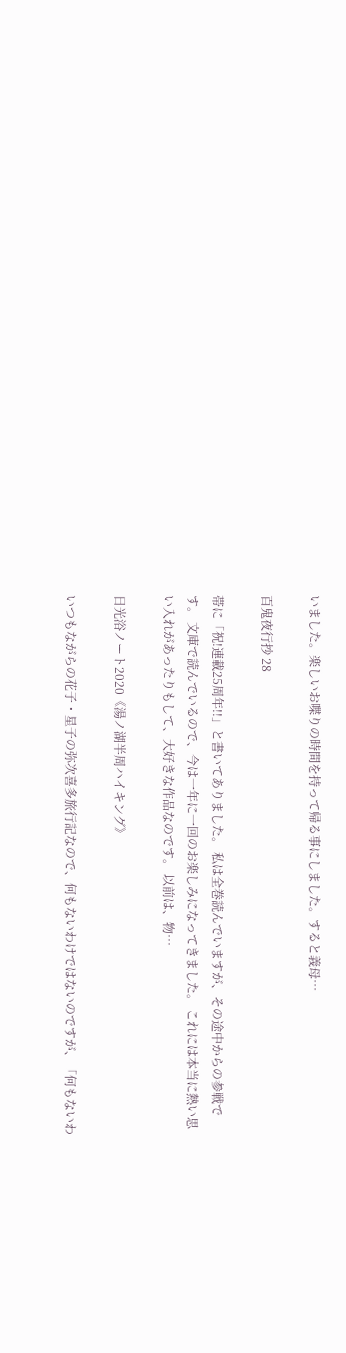いました。楽しいお喋りの時間を持って帰る事にしました。すると義母…

百鬼夜行抄 28

帯に「祝!連載25周年!!」と書いてありました。 私は全巻読んでいますが、その途中からの参戦です。 文庫で読んでいるので、今は一年に一回のお楽しみになってきました。 これには本当に熱い思い入れがあったりもして、大好きな作品なのです。 以前は、物…

日光浴ノート2020《湯ノ湖半周ハイキング》

いつもながらの花子・星子の弥次喜多旅行記なので、何もないわけではないのですが、「何もないわ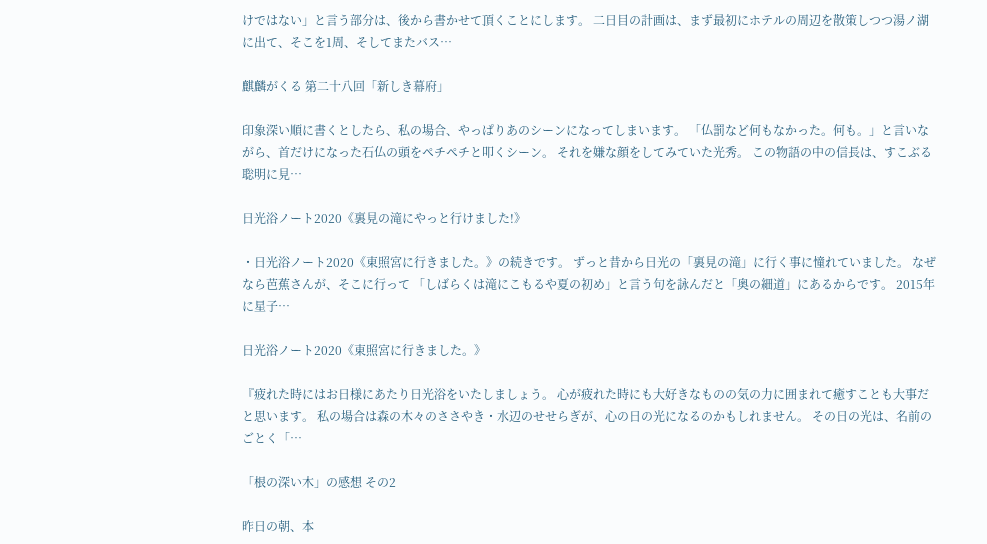けではない」と言う部分は、後から書かせて頂くことにします。 二日目の計画は、まず最初にホテルの周辺を散策しつつ湯ノ湖に出て、そこを1周、そしてまたバス…

麒麟がくる 第二十八回「新しき幕府」

印象深い順に書くとしたら、私の場合、やっぱりあのシーンになってしまいます。 「仏罰など何もなかった。何も。」と言いながら、首だけになった石仏の頭をペチペチと叩くシーン。 それを嫌な顔をしてみていた光秀。 この物語の中の信長は、すこぶる聡明に見…

日光浴ノート2020《裏見の滝にやっと行けました!》

・日光浴ノート2020《東照宮に行きました。》の続きです。 ずっと昔から日光の「裏見の滝」に行く事に憧れていました。 なぜなら芭蕉さんが、そこに行って 「しばらくは滝にこもるや夏の初め」と言う句を詠んだと「奥の細道」にあるからです。 2015年に星子…

日光浴ノート2020《東照宮に行きました。》

『疲れた時にはお日様にあたり日光浴をいたしましょう。 心が疲れた時にも大好きなものの気の力に囲まれて癒すことも大事だと思います。 私の場合は森の木々のささやき・水辺のせせらぎが、心の日の光になるのかもしれません。 その日の光は、名前のごとく「…

「根の深い木」の感想 その2

昨日の朝、本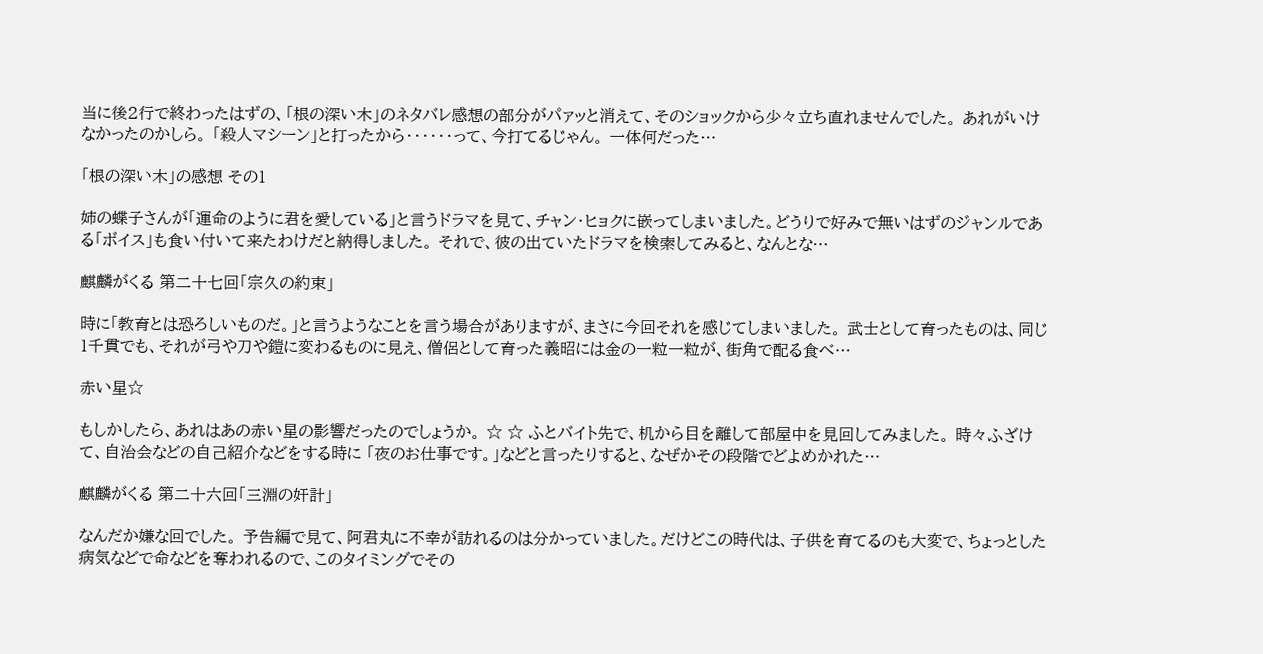当に後2行で終わったはずの、「根の深い木」のネタバレ感想の部分がパァッと消えて、そのショックから少々立ち直れませんでした。 あれがいけなかったのかしら。 「殺人マシーン」と打ったから・・・・・・って、今打てるじゃん。 一体何だった…

「根の深い木」の感想 その1

姉の蝶子さんが「運命のように君を愛している」と言うドラマを見て、チャン・ヒョクに嵌ってしまいました。どうりで好みで無いはずのジャンルである「ボイス」も食い付いて来たわけだと納得しました。 それで、彼の出ていたドラマを検索してみると、なんとな…

麒麟がくる 第二十七回「宗久の約束」

時に「教育とは恐ろしいものだ。」と言うようなことを言う場合がありますが、まさに今回それを感じてしまいました。 武士として育ったものは、同じ1千貫でも、それが弓や刀や鎧に変わるものに見え、僧侶として育った義昭には金の一粒一粒が、街角で配る食べ…

赤い星☆

もしかしたら、あれはあの赤い星の影響だったのでしょうか。 ☆ ☆ ふとバイト先で、机から目を離して部屋中を見回してみました。 時々ふざけて、自治会などの自己紹介などをする時に 「夜のお仕事です。」などと言ったりすると、なぜかその段階でどよめかれた…

麒麟がくる 第二十六回「三淵の奸計」

なんだか嫌な回でした。 予告編で見て、阿君丸に不幸が訪れるのは分かっていました。だけどこの時代は、子供を育てるのも大変で、ちょっとした病気などで命などを奪われるので、このタイミングでその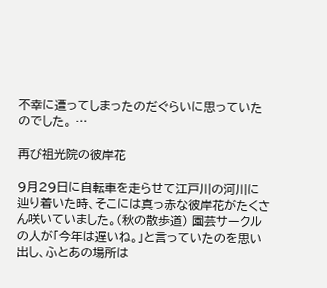不幸に遭ってしまったのだぐらいに思っていたのでした。 …

再び祖光院の彼岸花

9月29日に自転車を走らせて江戸川の河川に辿り着いた時、そこには真っ赤な彼岸花がたくさん咲いていました。(秋の散歩道) 園芸サークルの人が「今年は遅いね。」と言っていたのを思い出し、ふとあの場所は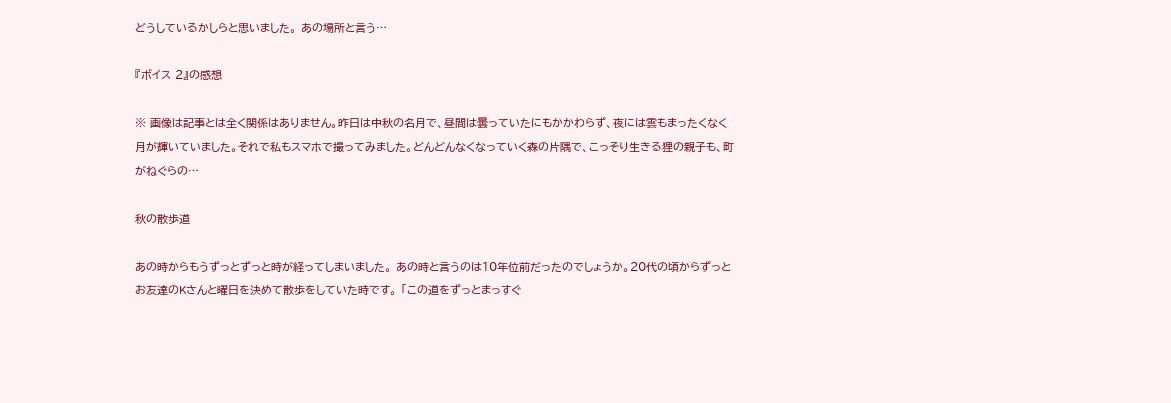どうしているかしらと思いました。 あの場所と言う…

『ボイス 2』の感想

※ 画像は記事とは全く関係はありません。昨日は中秋の名月で、昼間は曇っていたにもかかわらず、夜には雲もまったくなく月が輝いていました。それで私もスマホで撮ってみました。どんどんなくなっていく森の片隅で、こっそり生きる狸の親子も、町がねぐらの…

秋の散歩道

あの時からもうずっとずっと時が経ってしまいました。 あの時と言うのは10年位前だったのでしょうか。20代の頃からずっとお友達のKさんと曜日を決めて散歩をしていた時です。 「この道をずっとまっすぐ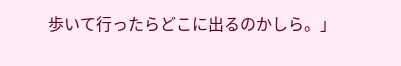歩いて行ったらどこに出るのかしら。」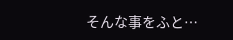そんな事をふと…